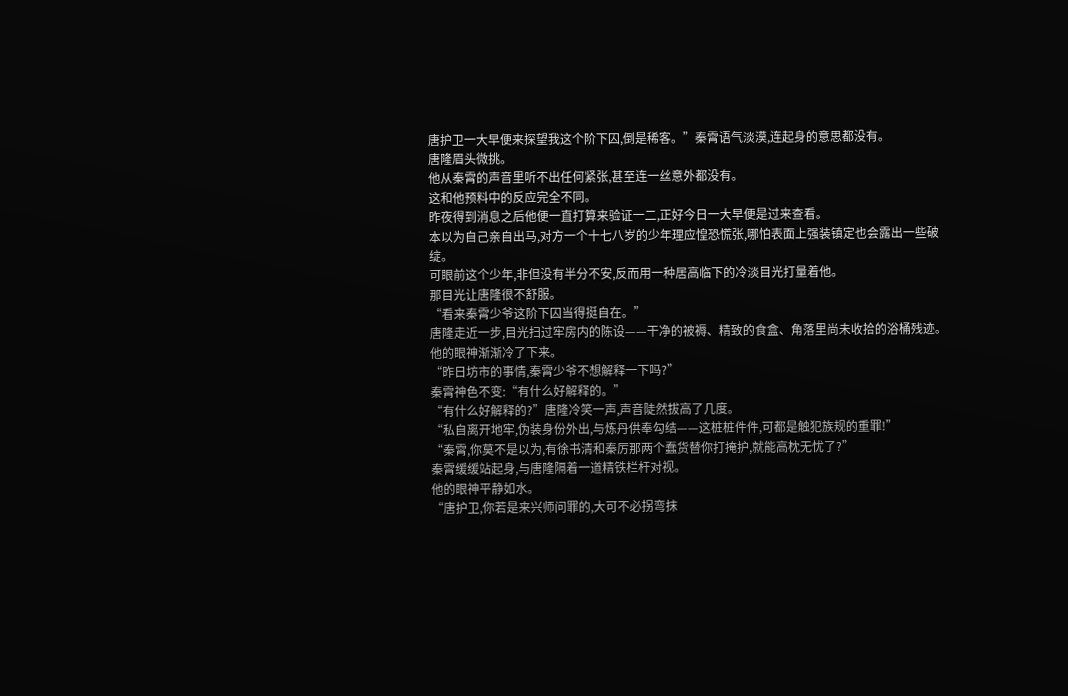唐护卫一大早便来探望我这个阶下囚,倒是稀客。”秦霄语气淡漠,连起身的意思都没有。
唐隆眉头微挑。
他从秦霄的声音里听不出任何紧张,甚至连一丝意外都没有。
这和他预料中的反应完全不同。
昨夜得到消息之后他便一直打算来验证一二,正好今日一大早便是过来查看。
本以为自己亲自出马,对方一个十七八岁的少年理应惶恐慌张,哪怕表面上强装镇定也会露出一些破绽。
可眼前这个少年,非但没有半分不安,反而用一种居高临下的冷淡目光打量着他。
那目光让唐隆很不舒服。
“看来秦霄少爷这阶下囚当得挺自在。”
唐隆走近一步,目光扫过牢房内的陈设——干净的被褥、精致的食盒、角落里尚未收拾的浴桶残迹。
他的眼神渐渐冷了下来。
“昨日坊市的事情,秦霄少爷不想解释一下吗?”
秦霄神色不变:“有什么好解释的。”
“有什么好解释的?”唐隆冷笑一声,声音陡然拔高了几度。
“私自离开地牢,伪装身份外出,与炼丹供奉勾结——这桩桩件件,可都是触犯族规的重罪!”
“秦霄,你莫不是以为,有徐书清和秦厉那两个蠢货替你打掩护,就能高枕无忧了?”
秦霄缓缓站起身,与唐隆隔着一道精铁栏杆对视。
他的眼神平静如水。
“唐护卫,你若是来兴师问罪的,大可不必拐弯抹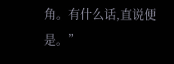角。有什么话,直说便是。”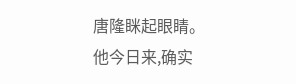唐隆眯起眼睛。
他今日来,确实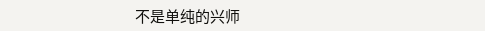不是单纯的兴师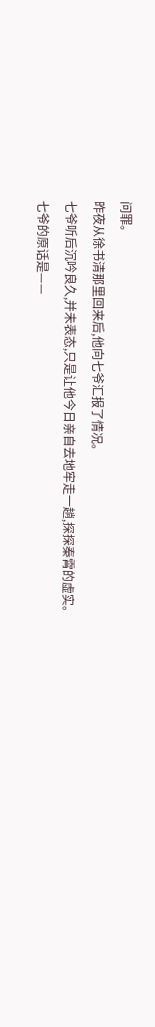问罪。
昨夜从徐书清那里回来后,他向七爷汇报了情况。
七爷听后沉吟良久,并未表态,只是让他今日亲自去地牢走一趟,探探秦霄的虚实。
七爷的原话是——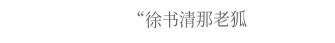“徐书清那老狐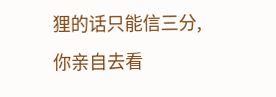狸的话只能信三分,你亲自去看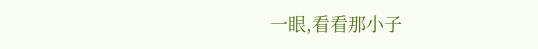一眼,看看那小子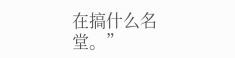在搞什么名堂。”